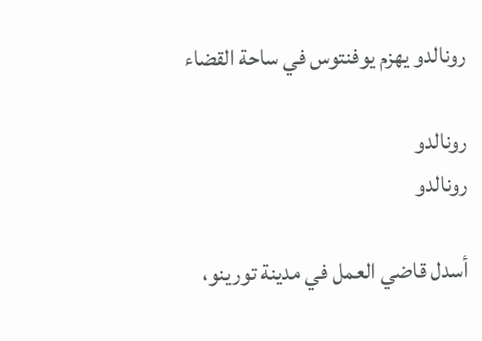رونالدو يهزم يوفنتوس في ساحة القضاء

رونالدو
رونالدو

أسدل قاضي العمل في مدينة تورينو،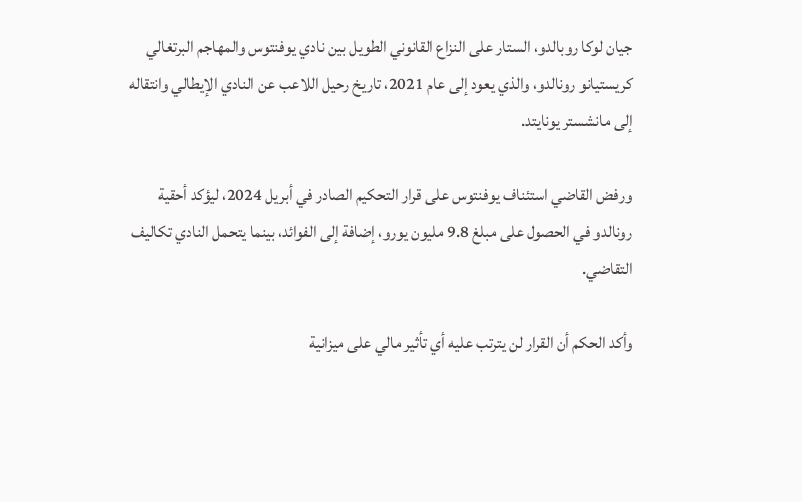جيان لوكا روبالدو، الستار على النزاع القانوني الطويل بين نادي يوفنتوس والمهاجم البرتغالي كريستيانو رونالدو، والذي يعود إلى عام 2021، تاريخ رحيل اللاعب عن النادي الإيطالي وانتقاله إلى مانشستر يونايتد.

ورفض القاضي استئناف يوفنتوس على قرار التحكيم الصادر في أبريل 2024، ليؤكد أحقية رونالدو في الحصول على مبلغ 9.8 مليون يورو، إضافة إلى الفوائد، بينما يتحمل النادي تكاليف التقاضي.

وأكد الحكم أن القرار لن يترتب عليه أي تأثير مالي على ميزانية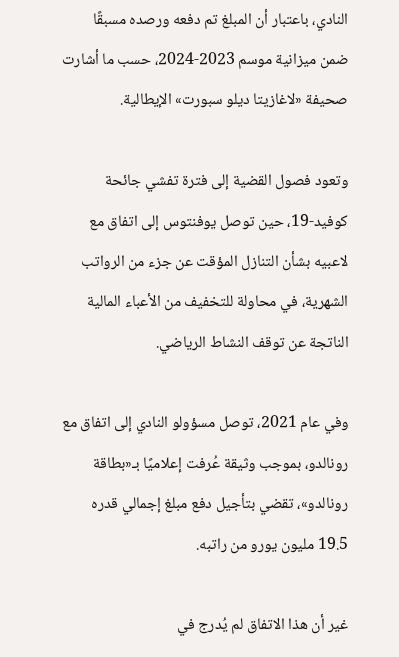النادي، باعتبار أن المبلغ تم دفعه ورصده مسبقًا ضمن ميزانية موسم 2023-2024، حسب ما أشارت صحيفة «لاغازيتا ديلو سبورت» الإيطالية.

وتعود فصول القضية إلى فترة تفشي جائحة كوفيد-19، حين توصل يوفنتوس إلى اتفاق مع لاعبيه بشأن التنازل المؤقت عن جزء من الرواتب الشهرية، في محاولة للتخفيف من الأعباء المالية الناتجة عن توقف النشاط الرياضي.

وفي عام 2021، توصل مسؤولو النادي إلى اتفاق مع رونالدو، بموجب وثيقة عُرفت إعلاميًا بـ«بطاقة رونالدو»، تقضي بتأجيل دفع مبلغ إجمالي قدره 19.5 مليون يورو من راتبه.

غير أن هذا الاتفاق لم يُدرج في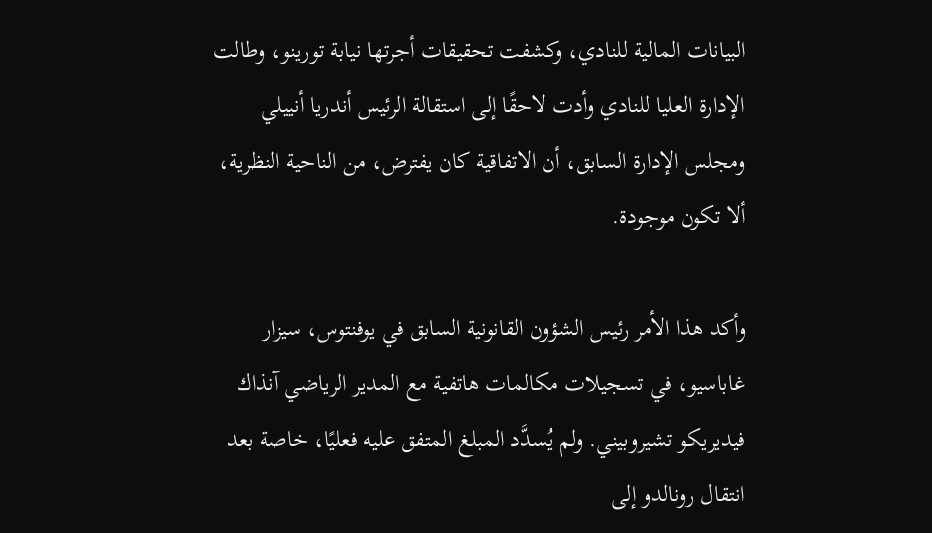البيانات المالية للنادي، وكشفت تحقيقات أجرتها نيابة تورينو، وطالت الإدارة العليا للنادي وأدت لاحقًا إلى استقالة الرئيس أندريا أنييلي ومجلس الإدارة السابق، أن الاتفاقية كان يفترض، من الناحية النظرية، ألا تكون موجودة.

وأكد هذا الأمر رئيس الشؤون القانونية السابق في يوفنتوس، سيزار غاباسيو، في تسجيلات مكالمات هاتفية مع المدير الرياضي آنذاك فيديريكو تشيروبيني. ولم يُسدَّد المبلغ المتفق عليه فعليًا، خاصة بعد انتقال رونالدو إلى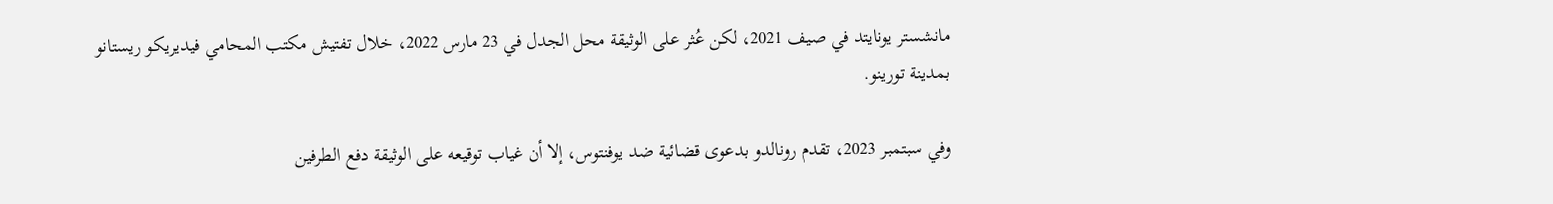مانشستر يونايتد في صيف 2021، لكن عُثر على الوثيقة محل الجدل في 23 مارس 2022، خلال تفتيش مكتب المحامي فيديريكو ريستانو بمدينة تورينو.

وفي سبتمبر 2023، تقدم رونالدو بدعوى قضائية ضد يوفنتوس، إلا أن غياب توقيعه على الوثيقة دفع الطرفين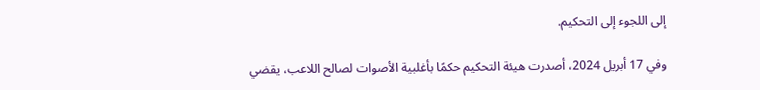إلى اللجوء إلى التحكيم.

وفي 17 أبريل 2024، أصدرت هيئة التحكيم حكمًا بأغلبية الأصوات لصالح اللاعب، يقضي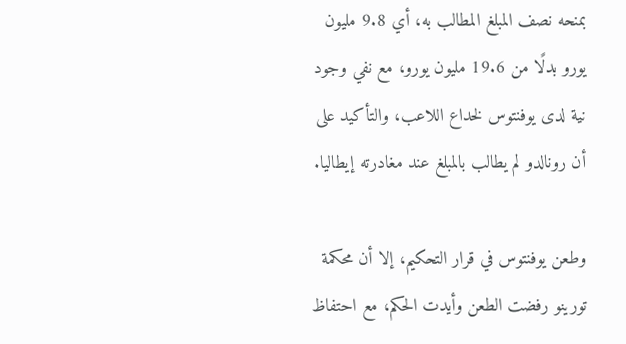بمنحه نصف المبلغ المطالب به، أي 9.8 مليون يورو بدلًا من 19.6 مليون يورو، مع نفي وجود نية لدى يوفنتوس لخداع اللاعب، والتأكيد على أن رونالدو لم يطالب بالمبلغ عند مغادرته إيطاليا.

وطعن يوفنتوس في قرار التحكيم، إلا أن محكمة تورينو رفضت الطعن وأيدت الحكم، مع احتفاظ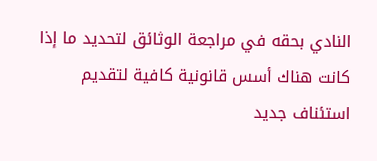النادي بحقه في مراجعة الوثائق لتحديد ما إذا كانت هناك أسس قانونية كافية لتقديم استئناف جديد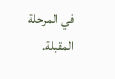في المرحلة المقبلة.